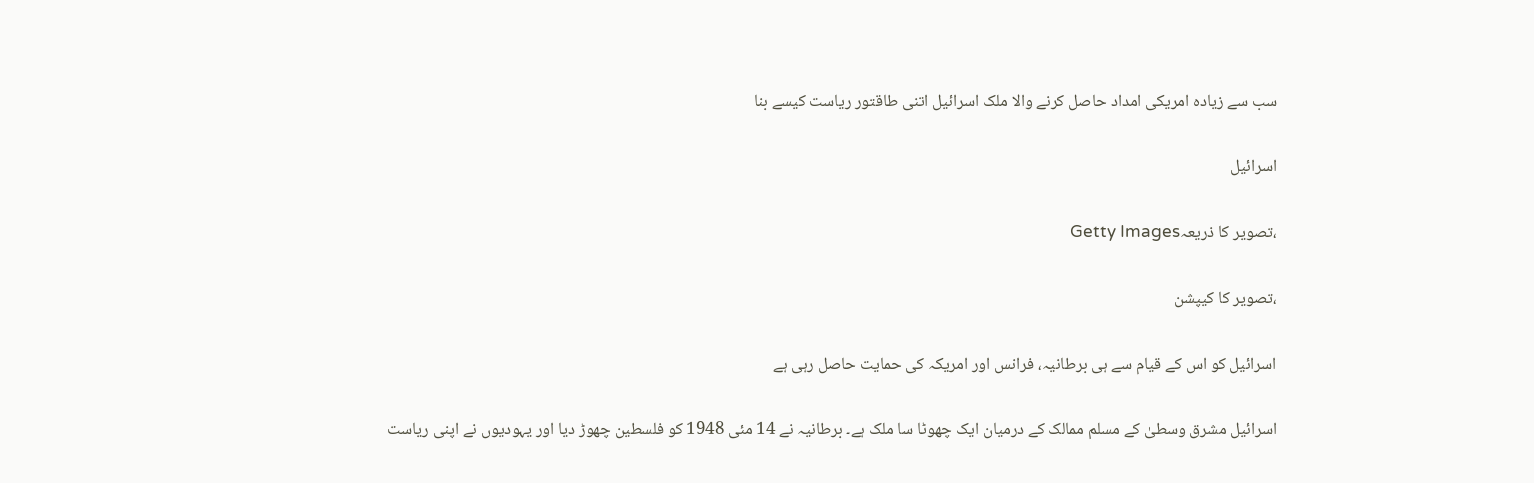سب سے زیادہ امریکی امداد حاصل کرنے والا ملک اسرائیل اتنی طاقتور ریاست کیسے بنا

اسرائیل

،تصویر کا ذریعہGetty Images

،تصویر کا کیپشن

اسرائیل کو اس کے قیام سے ہی برطانیہ، فرانس اور امریکہ کی حمایت حاصل رہی ہے

اسرائیل مشرق وسطیٰ کے مسلم ممالک کے درمیان ایک چھوٹا سا ملک ہے۔ برطانیہ نے 14 مئی 1948 کو فلسطین چھوڑ دیا اور یہودیوں نے اپنی ریاست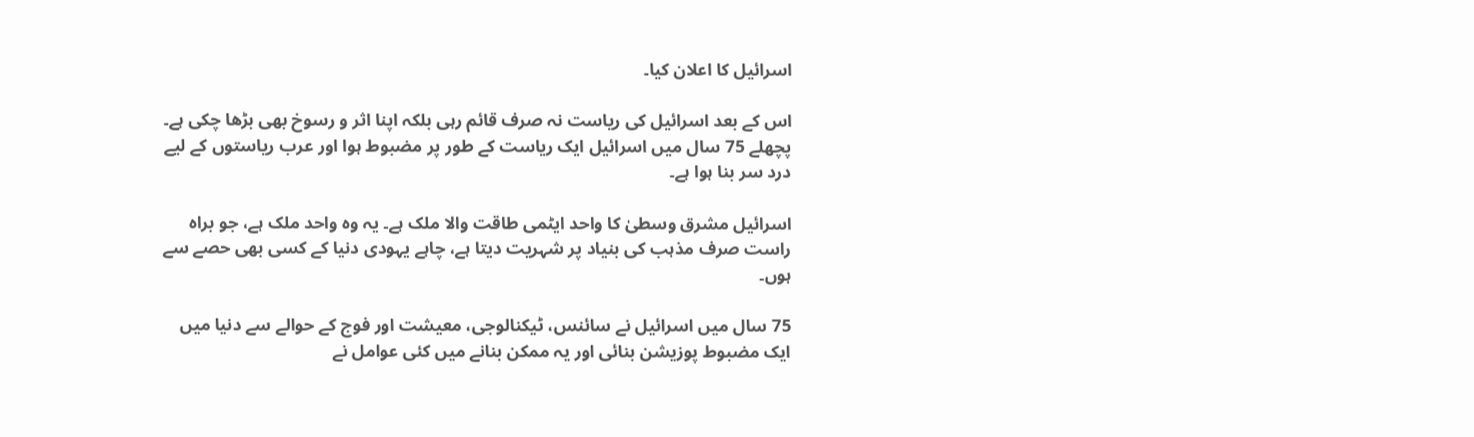اسرائیل کا اعلان کیا۔

اس کے بعد اسرائیل کی ریاست نہ صرف قائم رہی بلکہ اپنا اثر و رسوخ بھی بڑھا چکی ہے۔ پچھلے 75 سال میں اسرائیل ایک ریاست کے طور پر مضبوط ہوا اور عرب ریاستوں کے لیے درد سر بنا ہوا ہے۔

اسرائیل مشرق وسطیٰ کا واحد ایٹمی طاقت والا ملک ہے۔ یہ وہ واحد ملک ہے، جو براہ راست صرف مذہب کی بنیاد پر شہریت دیتا ہے، چاہے یہودی دنیا کے کسی بھی حصے سے ہوں۔

75 سال میں اسرائیل نے سائنس، ٹیکنالوجی، معیشت اور فوج کے حوالے سے دنیا میں ایک مضبوط پوزیشن بنائی اور یہ ممکن بنانے میں کئی عوامل نے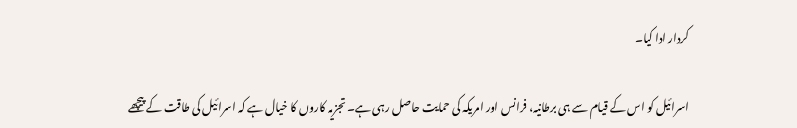کردار ادا کیا۔

اسرائیل کو اس کے قیام سے ہی برطانیہ، فرانس اور امریکہ کی حمایت حاصل رہی ہے۔ تجزیہ کاروں کا خیال ہے کہ اسرائیل کی طاقت کے پیچھے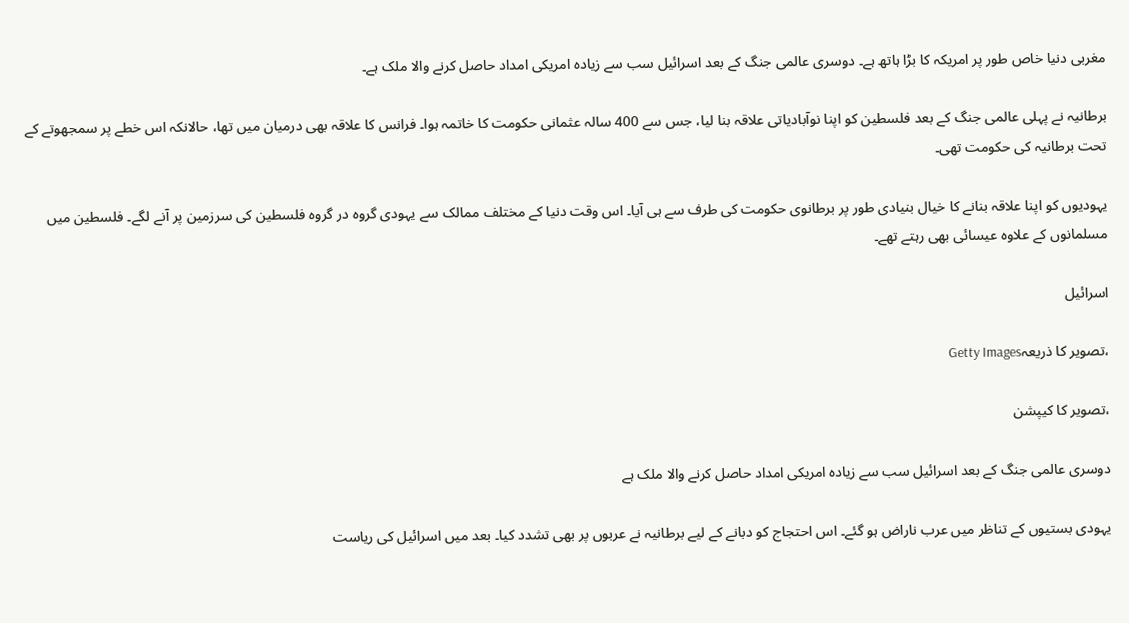مغربی دنیا خاص طور پر امریکہ کا بڑا ہاتھ ہے۔ دوسری عالمی جنگ کے بعد اسرائیل سب سے زیادہ امریکی امداد حاصل کرنے والا ملک ہے۔

برطانیہ نے پہلی عالمی جنگ کے بعد فلسطین کو اپنا نوآبادیاتی علاقہ بنا لیا، جس سے 400 سالہ عثمانی حکومت کا خاتمہ ہوا۔ فرانس کا علاقہ بھی درمیان میں تھا، حالانکہ اس خطے پر سمجھوتے کے تحت برطانیہ کی حکومت تھی۔

یہودیوں کو اپنا علاقہ بنانے کا خیال بنیادی طور پر برطانوی حکومت کی طرف سے ہی آیا۔ اس وقت دنیا کے مختلف ممالک سے یہودی گروہ در گروہ فلسطین کی سرزمین پر آنے لگے۔ فلسطین میں مسلمانوں کے علاوہ عیسائی بھی رہتے تھے۔

اسرائیل

،تصویر کا ذریعہGetty Images

،تصویر کا کیپشن

دوسری عالمی جنگ کے بعد اسرائیل سب سے زیادہ امریکی امداد حاصل کرنے والا ملک ہے

یہودی بستیوں کے تناظر میں عرب ناراض ہو گئے۔ اس احتجاج کو دبانے کے لیے برطانیہ نے عربوں پر بھی تشدد کیا۔ بعد میں اسرائیل کی ریاست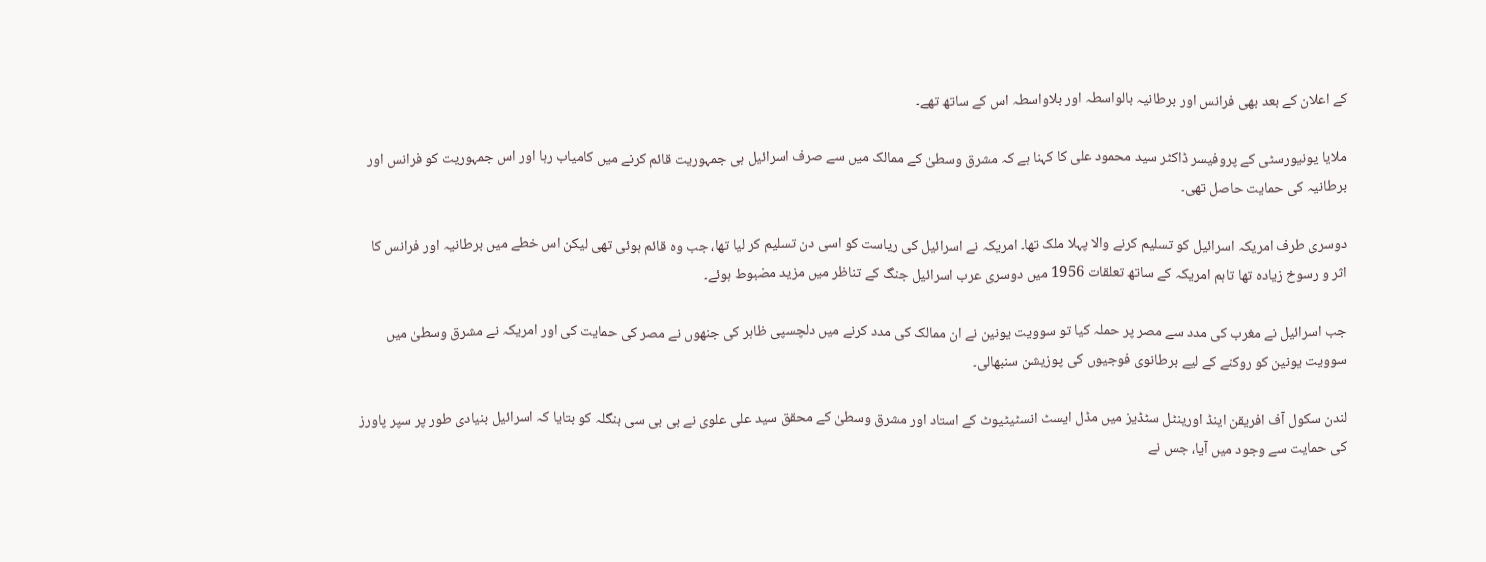کے اعلان کے بعد بھی فرانس اور برطانیہ بالواسطہ اور بلاواسطہ اس کے ساتھ تھے۔

ملایا یونیورسٹی کے پروفیسر ڈاکٹر سید محمود علی کا کہنا ہے کہ مشرق وسطیٰ کے ممالک میں سے صرف اسرائیل ہی جمہوریت قائم کرنے میں کامیاب رہا اور اس جمہوریت کو فرانس اور برطانیہ کی حمایت حاصل تھی۔

دوسری طرف امریکہ اسرائیل کو تسلیم کرنے والا پہلا ملک تھا۔ امریکہ نے اسرائیل کی ریاست کو اسی دن تسلیم کر لیا تھا، جب وہ قائم ہوئی تھی لیکن اس خطے میں برطانیہ اور فرانس کا اثر و رسوخ زیادہ تھا تاہم امریکہ کے ساتھ تعلقات 1956 میں دوسری عرب اسرائیل جنگ کے تناظر میں مزید مضبوط ہوئے۔

جب اسرائیل نے مغرب کی مدد سے مصر پر حملہ کیا تو سوویت یونین نے ان ممالک کی مدد کرنے میں دلچسپی ظاہر کی جنھوں نے مصر کی حمایت کی اور امریکہ نے مشرق وسطیٰ میں سوویت یونین کو روکنے کے لیے برطانوی فوجیوں کی پوزیشن سنبھالی۔

لندن سکول آف افریقن اینڈ اورینٹل سٹڈیز میں مڈل ایسٹ انسٹیٹیوٹ کے استاد اور مشرق وسطیٰ کے محقق سید علی علوی نے بی بی سی بنگلہ کو بتایا کہ اسرائیل بنیادی طور پر سپر پاورز کی حمایت سے وجود میں آیا، جس نے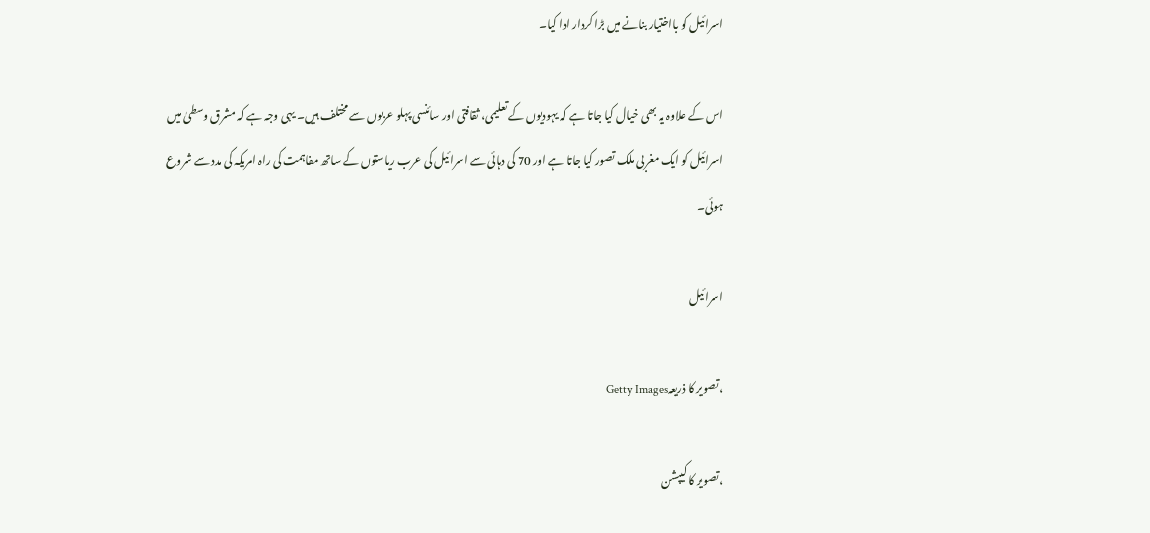اسرائیل کو بااختیار بنانے میں بڑا کردار ادا کیا۔

اس کے علاوہ یہ بھی خیال کیا جاتا ہے کہ یہودیوں کے تعلیمی، ثقافتی اور سائنسی پہلو عربوں سے مختلف ہیں۔ یہی وجہ ہے کہ مشرق وسطیٰ میں اسرائیل کو ایک مغربی ملک تصور کیا جاتا ہے اور 70 کی دہائی سے اسرائیل کی عرب ریاستوں کے ساتھ مفاہمت کی راہ امریکہ کی مدد سے شروع ہوئی۔

اسرائیل

،تصویر کا ذریعہGetty Images

،تصویر کا کیپشن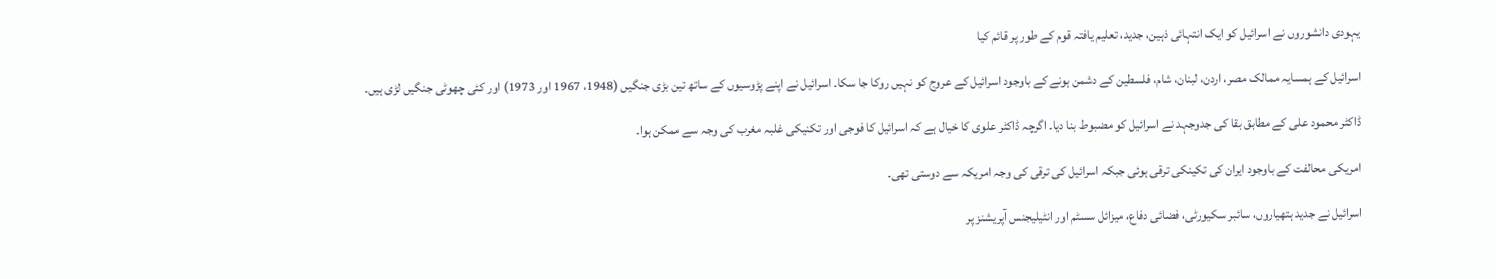یہودی دانشوروں نے اسرائیل کو ایک انتہائی ذہین، جدید، تعلیم یافتہ قوم کے طور پر قائم کیا

اسرائیل کے ہمسایہ ممالک مصر، اردن، لبنان، شام، فلسطین کے دشمن ہونے کے باوجود اسرائیل کے عروج کو نہیں روکا جا سکا۔ اسرائیل نے اپنے پڑوسیوں کے ساتھ تین بڑی جنگیں (1948، 1967 اور 1973) اور کئی چھوٹی جنگیں لڑی ہیں۔

ڈاکٹر محمود علی کے مطابق بقا کی جدوجہد نے اسرائیل کو مضبوط بنا دیا۔ اگرچہ ڈاکٹر علوی کا خیال ہے کہ اسرائیل کا فوجی اور تکنیکی غلبہ مغرب کی وجہ سے ممکن ہوا۔

امریکی محالفت کے باوجود ایران کی تکینکی ترقی ہوئی جبکہ اسرائیل کی ترقی کی وجہ امریکہ سے دوستی تھی۔

اسرائیل نے جدید ہتھیاروں، سائبر سکیورٹی، فضائی دفاع، میزائل سسٹم اور انٹیلیجنس آپریشنز پر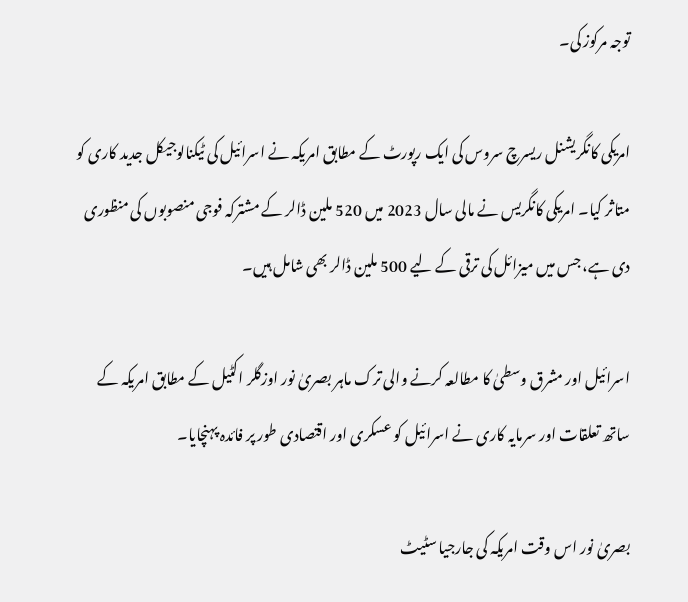توجہ مرکوز کی۔

امریکی کانگریشنل ریسرچ سروس کی ایک رپورٹ کے مطابق امریکہ نے اسرائیل کی ٹیکنالوجیکل جدید کاری کو متاثر کیا۔ امریکی کانگریس نے مالی سال 2023 میں 520 ملین ڈالر کے مشترکہ فوجی منصوبوں کی منظوری دی ہے، جس میں میزائل کی ترقی کے لیے 500 ملین ڈالر بھی شامل ہیں۔

اسرائیل اور مشرق وسطیٰ کا مطالعہ کرنے والی ترک ماہر بصریٰ نور اوزگلر اکٹیل کے مطابق امریکہ کے ساتھ تعلقات اور سرمایہ کاری نے اسرائیل کو عسکری اور اقتصادی طور پر فائدہ پہنچایا۔

بصریٰ نور اس وقت امریکہ کی جارجیا سٹیٹ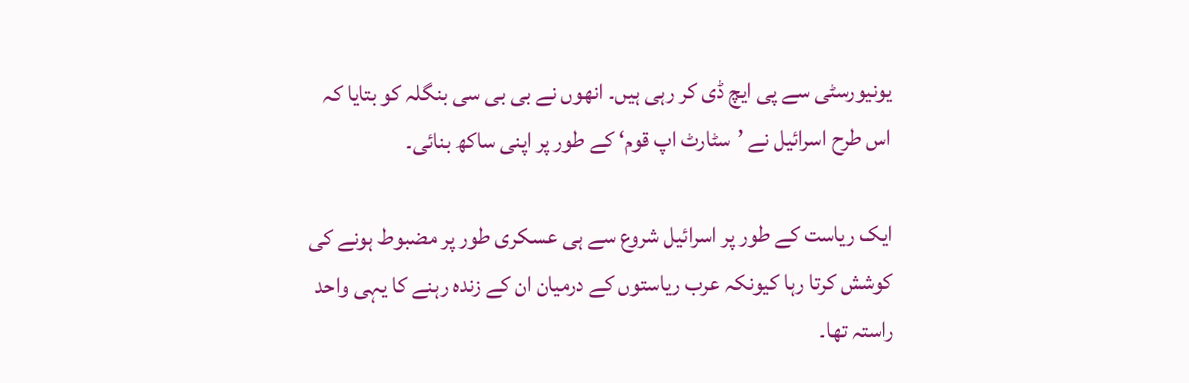یونیورسٹی سے پی ایچ ڈی کر رہی ہیں۔ انھوں نے بی بی سی بنگلہ کو بتایا کہ اس طرح اسرائیل نے ’سٹارٹ اپ قوم‘ کے طور پر اپنی ساکھ بنائی۔

ایک ریاست کے طور پر اسرائیل شروع سے ہی عسکری طور پر مضبوط ہونے کی کوشش کرتا رہا کیونکہ عرب ریاستوں کے درمیان ان کے زندہ رہنے کا یہی واحد راستہ تھا۔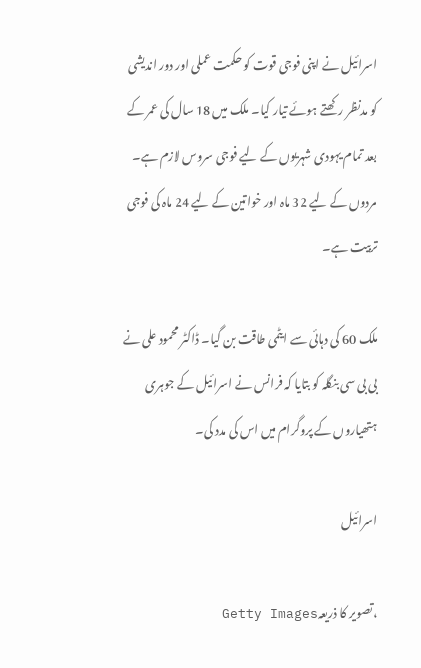اسرائیل نے اپنی فوجی قوت کو حکمت عملی اور دور اندیشی کو مدنظر رکھتے ہوئے تیار کیا۔ ملک میں 18 سال کی عمر کے بعد تمام یہودی شہریوں کے لیے فوجی سروس لازم ہے۔ مردوں کے لیے 32 ماہ اور خواتین کے لیے 24 ماہ کی فوجی تربیت ہے۔

ملک 60 کی دہائی سے ایٹمی طاقت بن گیا۔ ڈاکٹر محمود علی نے بی بی سی بنگلہ کو بتایا کہ فرانس نے اسرائیل کے جوہری ہتھیاروں کے پروگرام میں اس کی مدد کی۔

اسرائیل

،تصویر کا ذریعہGetty Images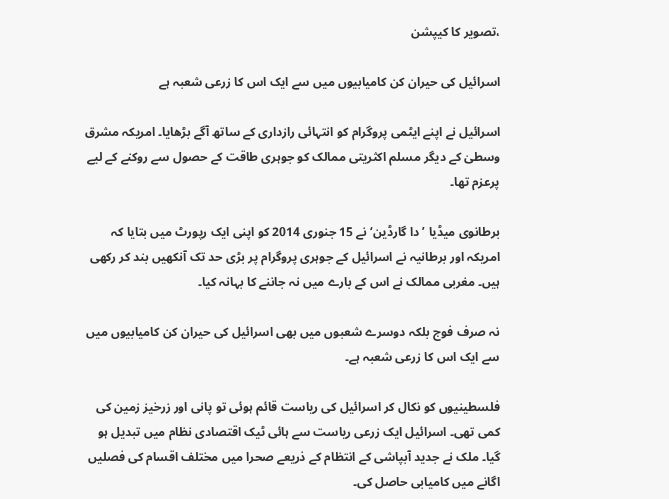،تصویر کا کیپشن

اسرائیل کی حیران کن کامیابیوں میں سے ایک اس کا زرعی شعبہ ہے

اسرائیل نے اپنے ایٹمی پروگرام کو انتہائی رازداری کے ساتھ آگے بڑھایا۔ امریکہ مشرق وسطیٰ کے دیگر مسلم اکثریتی ممالک کو جوہری طاقت کے حصول سے روکنے کے لیے پرعزم تھا۔

برطانوی میڈیا ’دا گارڈین‘ نے 15 جنوری 2014 کو اپنی ایک رپورٹ میں بتایا کہ امریکہ اور برطانیہ نے اسرائیل کے جوہری پروگرام پر بڑی حد تک آنکھیں بند کر رکھی ہیں۔ مغربی ممالک نے اس کے بارے میں نہ جاننے کا بہانہ کیا۔

نہ صرف فوج بلکہ دوسرے شعبوں میں بھی اسرائیل کی حیران کن کامیابیوں میں سے ایک اس کا زرعی شعبہ ہے۔

فلسطینیوں کو نکال کر اسرائیل کی ریاست قائم ہوئی تو پانی اور زرخیز زمین کی کمی تھی۔ اسرائیل ایک زرعی ریاست سے ہائی ٹیک اقتصادی نظام میں تبدیل ہو گیا۔ ملک نے جدید آبپاشی کے انتظام کے ذریعے صحرا میں مختلف اقسام کی فصلیں اگانے میں کامیابی حاصل کی۔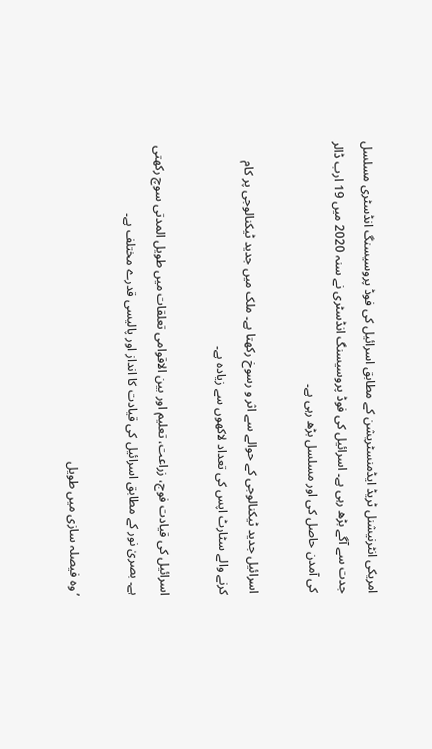امریکی انٹرنیشنل ٹریڈ ایڈمنسٹریشن کے مطابق اسرائیل کی فوڈ پروسیسنگ انڈسٹری مسلسل جدت سے آگے بڑھ رہی ہے۔ اسرائیل کی فوڈ پروسیسنگ انڈسٹری نے سنہ 2020 میں 19 ارب ڈالر کی آمدن حاصل کی اور مسلسل بڑھ رہی ہے۔

اسرائیل جدید ٹیکنالوجی کے حوالے سے اثر و رسوخ رکھتا ہے۔ ملک میں جدید ٹیکنالوجی پر کام کرنے والے سٹارٹ اپس کی تعداد لاکھوں سے زیادہ ہے۔

اسرائیل کی قیادت فوج، زراعت، تعلیم اور بین الاقوامی تعلقات میں طویل المدتی سوچ رکھتی ہے۔ بصریٰ نور کے مطابق اسرائیل کی قیادت کا انداز اور پالیسی قدرے مختلف ہے۔

’وہ فیصلہ سازی میں طویل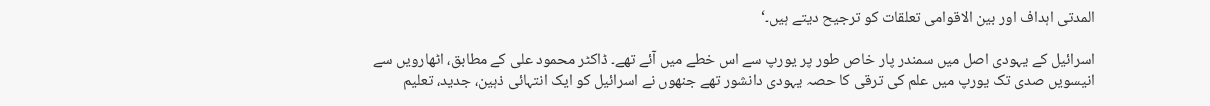المدتی اہداف اور بین الاقوامی تعلقات کو ترجیح دیتے ہیں۔‘

اسرائیل کے یہودی اصل میں سمندر پار خاص طور پر یورپ سے اس خطے میں آئے تھے۔ ڈاکٹر محمود علی کے مطابق، اٹھارویں سے انیسویں صدی تک یورپ میں علم کی ترقی کا حصہ یہودی دانشور تھے جنھوں نے اسرائیل کو ایک انتہائی ذہین، جدید، تعلیم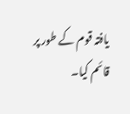یافتہ قوم کے طور پر قائم کیا۔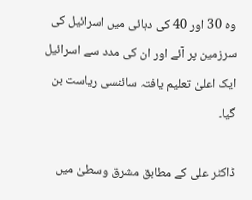وہ 30 اور 40 کی دہائی میں اسرائیل کی سرزمین پر آئے اور ان کی مدد سے اسرائیل ایک اعلیٰ تعلیم یافتہ سائنسی ریاست بن گیا۔

ڈاکٹر علی کے مطابق مشرق وسطیٰ میں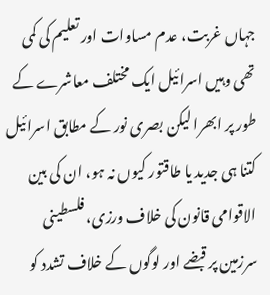جہاں غربت، عدم مساوات اور تعلیم کی کمی تھی وہیں اسرائیل ایک مختلف معاشرے کے طور پر ابھرا لیکن بصری نور کے مطابق اسرائیل کتنا ہی جدید یا طاقتور کیوں نہ ہو، ان کی بین الاقوامی قانون کی خلاف ورزی، فلسطینی سرزمین پر قبضے اور لوگوں کے خلاف تشدد کو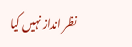نظر انداز نہیں کیا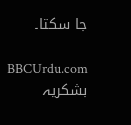جا سکتا۔

BBCUrdu.com بشکریہ